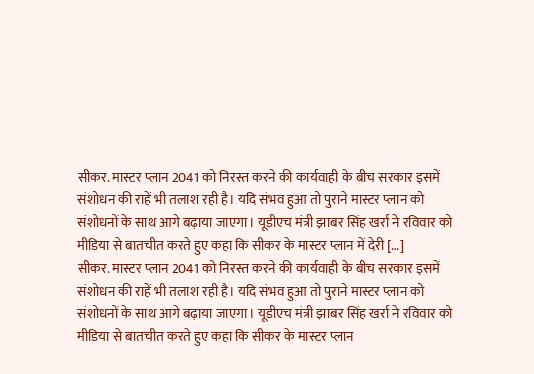सीकर. मास्टर प्लान 2041 को निरस्त करने की कार्यवाही के बीच सरकार इसमें संशोधन की राहें भी तलाश रही है। यदि संभव हुआ तो पुराने मास्टर प्लान को संशोधनों के साथ आगे बढ़ाया जाएगा। यूडीएच मंत्री झाबर सिंह खर्रा ने रविवार को मीडिया से बातचीत करते हुए कहा कि सीकर के मास्टर प्लान में देरी […]
सीकर. मास्टर प्लान 2041 को निरस्त करने की कार्यवाही के बीच सरकार इसमें संशोधन की राहें भी तलाश रही है। यदि संभव हुआ तो पुराने मास्टर प्लान को संशोधनों के साथ आगे बढ़ाया जाएगा। यूडीएच मंत्री झाबर सिंह खर्रा ने रविवार को मीडिया से बातचीत करते हुए कहा कि सीकर के मास्टर प्लान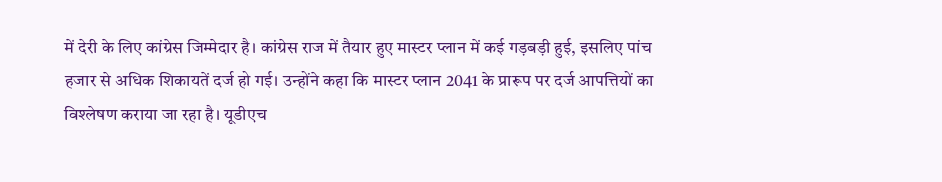में देरी के लिए कांग्रेस जिम्मेदार है। कांग्रेस राज में तैयार हुए मास्टर प्लान में कई गड़बड़ी हुई, इसलिए पांच हजार से अधिक शिकायतें दर्ज हो गई। उन्होंने कहा कि मास्टर प्लान 2041 के प्रारूप पर दर्ज आपत्तियों का विश्लेषण कराया जा रहा है। यूडीएच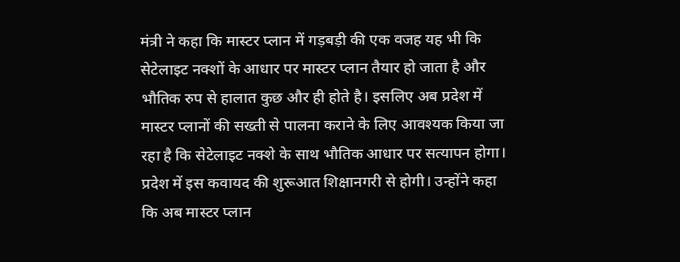मंत्री ने कहा कि मास्टर प्लान में गड़बड़ी की एक वजह यह भी कि सेटेलाइट नक्शों के आधार पर मास्टर प्लान तैयार हो जाता है और भौतिक रुप से हालात कुछ और ही होते है। इसलिए अब प्रदेश में मास्टर प्लानों की सख्ती से पालना कराने के लिए आवश्यक किया जा रहा है कि सेटेलाइट नक्शे के साथ भौतिक आधार पर सत्यापन होगा। प्रदेश में इस कवायद की शुरूआत शिक्षानगरी से होगी। उन्होंने कहा कि अब मास्टर प्लान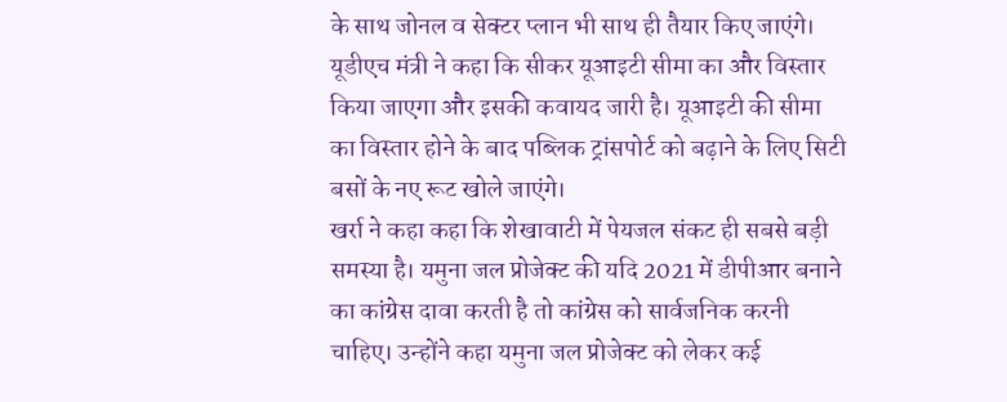के साथ जोनल व सेक्टर प्लान भी साथ ही तैयार किए जाएंगे।
यूडीएच मंत्री ने कहा कि सीकर यूआइटी सीमा का और विस्तार किया जाएगा और इसकी कवायद जारी है। यूआइटी की सीमा का विस्तार होने के बाद पब्लिक ट्रांसपोर्ट को बढ़ाने के लिए सिटी बसों के नए रूट खोले जाएंगे।
खर्रा ने कहा कहा कि शेखावाटी में पेयजल संकट ही सबसे बड़ी समस्या है। यमुना जल प्रोजेक्ट की यदि 2021 में डीपीआर बनाने का कांग्रेस दावा करती है तो कांग्रेस को सार्वजनिक करनी चाहिए। उन्होंने कहा यमुना जल प्रोजेक्ट को लेकर कई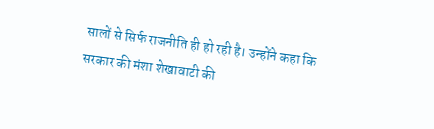सालों से सिर्फ राजनीति ही हो रही है। उन्होंने कहा कि सरकार की मंशा शेखावाटी की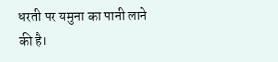धरती पर यमुना का पानी लाने की है।